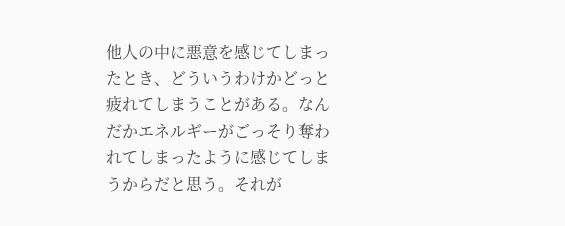他人の中に悪意を感じてしまったとき、どういうわけかどっと疲れてしまうことがある。なんだかエネルギーがごっそり奪われてしまったように感じてしまうからだと思う。それが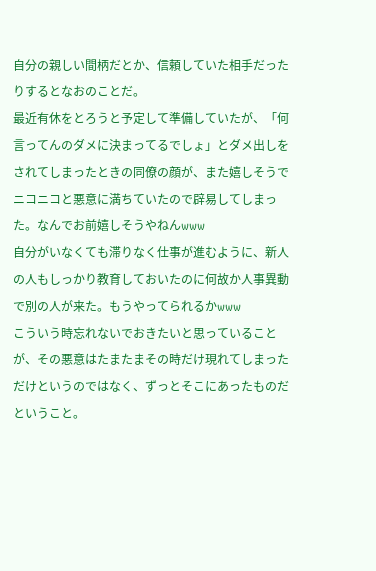自分の親しい間柄だとか、信頼していた相手だったりするとなおのことだ。
最近有休をとろうと予定して準備していたが、「何言ってんのダメに決まってるでしょ」とダメ出しをされてしまったときの同僚の顔が、また嬉しそうでニコニコと悪意に満ちていたので辟易してしまった。なんでお前嬉しそうやねんwww
自分がいなくても滞りなく仕事が進むように、新人の人もしっかり教育しておいたのに何故か人事異動で別の人が来た。もうやってられるかwww
こういう時忘れないでおきたいと思っていることが、その悪意はたまたまその時だけ現れてしまっただけというのではなく、ずっとそこにあったものだということ。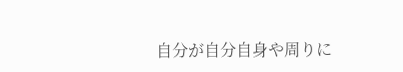自分が自分自身や周りに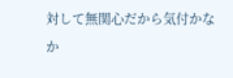対して無関心だから気付かなか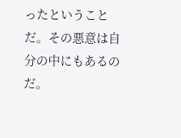ったということだ。その悪意は自分の中にもあるのだ。